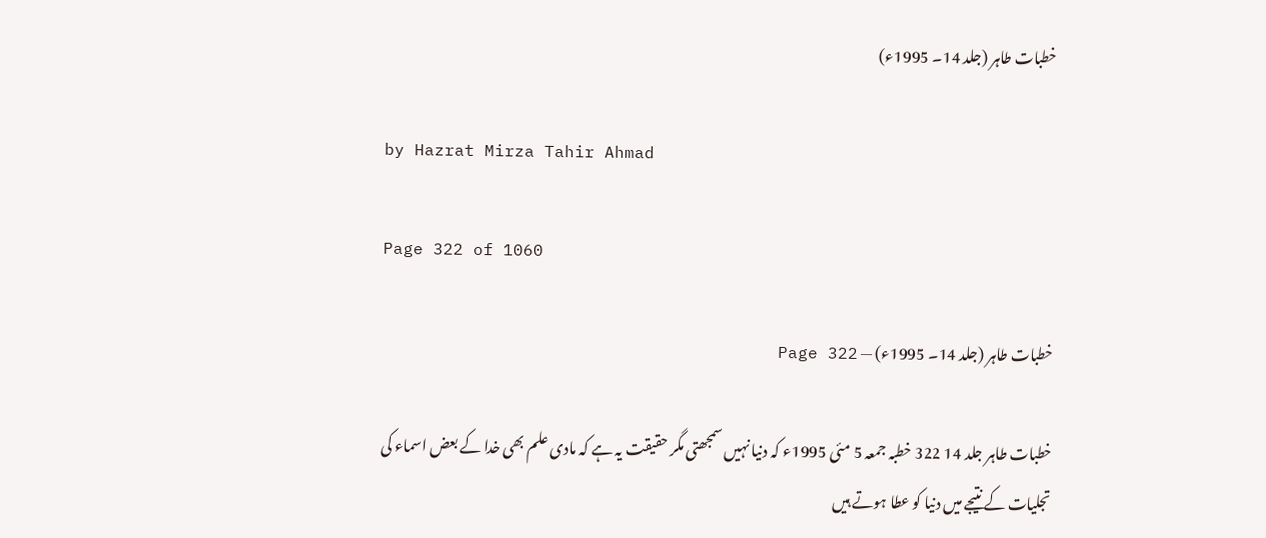خطبات طاہر (جلد 14۔ 1995ء)

by Hazrat Mirza Tahir Ahmad

Page 322 of 1060

خطبات طاہر (جلد 14۔ 1995ء) — Page 322

خطبات طاہر جلد 14 322 خطبہ جمعہ 5 مئی 1995ء کہ دنیا نہیں سمجھتی مگر حقیقت یہ ہے کہ مادی علم بھی خدا کے بعض اسماء کی تجلیات کے نتیجے میں دنیا کو عطا ہوتے ہیں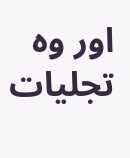اور وہ تجلیات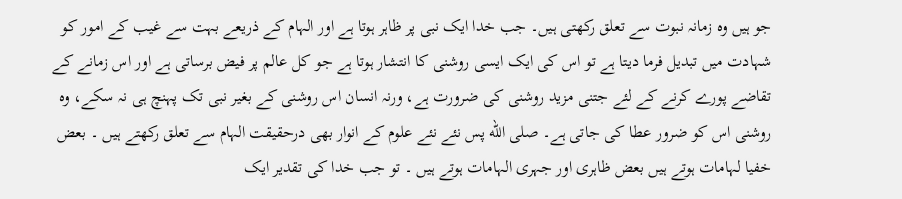جو ہیں وہ زمانہ نبوت سے تعلق رکھتی ہیں۔ جب خدا ایک نبی پر ظاہر ہوتا ہے اور الہام کے ذریعے بہت سے غیب کے امور کو شہادت میں تبدیل فرما دیتا ہے تو اس کی ایک ایسی روشنی کا انتشار ہوتا ہے جو کل عالم پر فیض برساتی ہے اور اس زمانے کے تقاضے پورے کرنے کے لئے جتنی مزید روشنی کی ضرورت ہے، ورنہ انسان اس روشنی کے بغیر نبی تک پہنچ ہی نہ سکے، وہ روشنی اس کو ضرور عطا کی جاتی ہے۔ صلى الله پس نئے نئے علوم کے انوار بھی درحقیقت الہام سے تعلق رکھتے ہیں ۔ بعض خفیا لہامات ہوتے ہیں بعض ظاہری اور جہری الہامات ہوتے ہیں ۔ تو جب خدا کی تقدیر ایک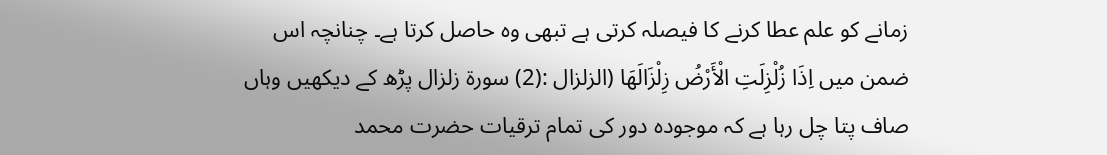زمانے کو علم عطا کرنے کا فیصلہ کرتی ہے تبھی وہ حاصل کرتا ہے۔ چنانچہ اس ضمن میں اِذَا زُلْزِلَتِ الْأَرْضُ زِلْزَالَهَا (الزلزال :(2) سورۃ زلزال پڑھ کے دیکھیں وہاں صاف پتا چل رہا ہے کہ موجودہ دور کی تمام ترقیات حضرت محمد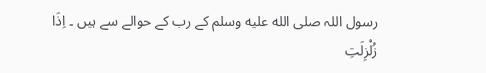رسول اللہ صلى الله عليه وسلم کے رب کے حوالے سے ہیں ۔ اِذَا زُلْزِلَتِ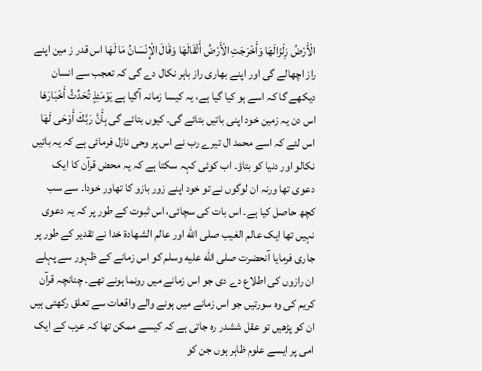الْأَرْضُ زِلْزَالَهَا وَأَخْرَجَتِ الْأَرْضُ أَثْقَالَهَا وَقَالَ الْإِنْسَانُ مَا لَهَا اس قدر ز مین اپنے راز اچھالے گی اور اپنے بھاری راز باہر نکال دے گی کہ تعجب سے انسان دیکھے گا کہ اسے ہو کیا گیا ہے، یہ کیسا زمانہ آگیا ہے يَوْمَئِذٍ تُحَدِّثُ أَخْبَارَهَا اس دن یہ زمین خود اپنی باتیں بتائے گی۔ کیوں بتائے گی بِأَنَّ رَبَّكَ أَوْحَى لَهَا اس لئے کہ اسے محمد ال تیرے رب نے اس پر وحی نازل فرمائی ہے کہ یہ باتیں نکالو اور دنیا کو بتاؤ۔ اب کوئی کہہ سکتا ہے کہ یہ محض قرآن کا ایک دعوی تھا ورنہ ان لوگوں نے تو خود اپنے زور بازو کا تھاور خودا۔ سے سب کچھ حاصل کیا ہے۔ اس بات کی سچائی، اس ثبوت کے طور پر کہ یہ دعوی نہیں تھا ایک عالم الغیب صلى الله اور عالم الشهادة خدا نے تقدیر کے طور پر جاری فرمایا آنحضرت صلى الله عليه وسلم کو اس زمانے کے ظہور سے پہلے ان رازوں کی اطلاع دے دی جو اس زمانے میں رونما ہونے تھے۔ چنانچہ قرآن کریم کی وہ سورتیں جو اس زمانے میں ہونے والے واقعات سے تعلق رکھتی ہیں ان کو پڑھیں تو عقل ششدر رہ جاتی ہے کہ کیسے ممکن تھا کہ عرب کے ایک امی پر ایسے علوم ظاہر ہوں جن کو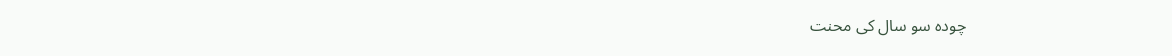چودہ سو سال کی محنت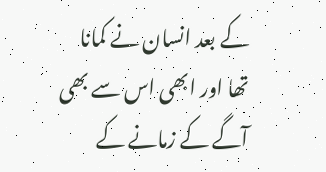کے بعد انسان نے کمانا تھا اور ابھی اس سے بھی آگے کے زمانے کے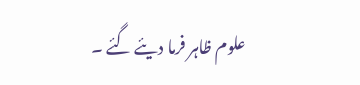علوم ظاہر فرما دیئے گئے ۔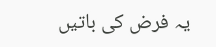یہ فرض کی باتیں